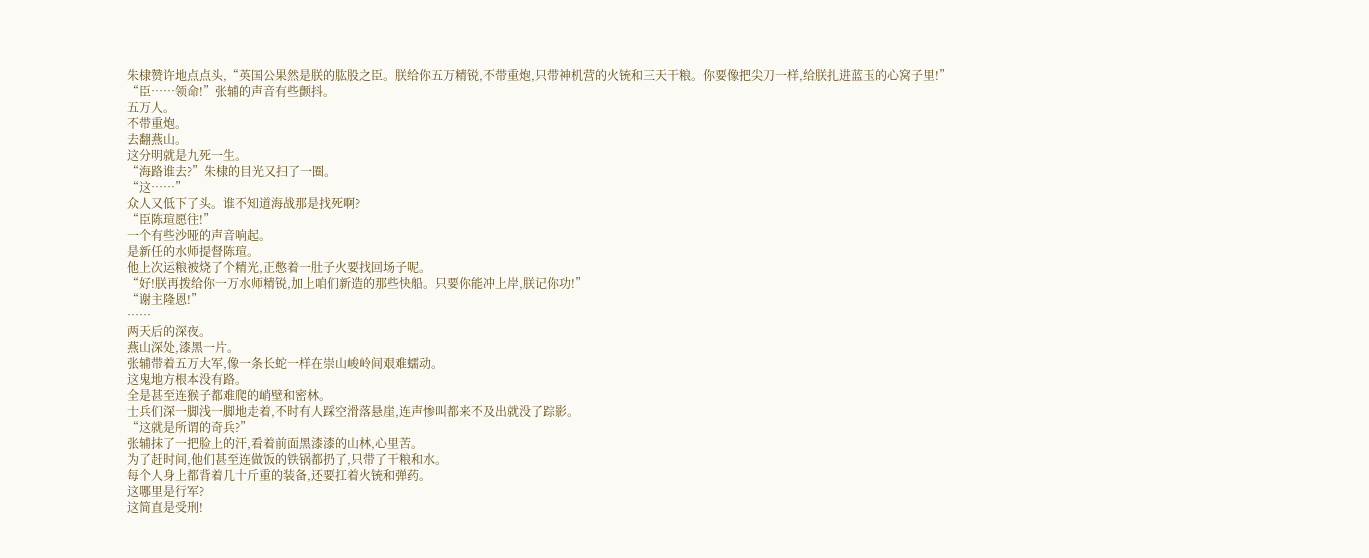朱棣赞许地点点头,“英国公果然是朕的肱股之臣。朕给你五万精锐,不带重炮,只带神机营的火铳和三天干粮。你要像把尖刀一样,给朕扎进蓝玉的心窝子里!”
“臣……领命!”张辅的声音有些颤抖。
五万人。
不带重炮。
去翻燕山。
这分明就是九死一生。
“海路谁去?”朱棣的目光又扫了一圈。
“这……”
众人又低下了头。谁不知道海战那是找死啊?
“臣陈瑄愿往!”
一个有些沙哑的声音响起。
是新任的水师提督陈瑄。
他上次运粮被烧了个精光,正憋着一肚子火要找回场子呢。
“好!朕再拨给你一万水师精锐,加上咱们新造的那些快船。只要你能冲上岸,朕记你功!”
“谢主隆恩!”
……
两天后的深夜。
燕山深处,漆黑一片。
张辅带着五万大军,像一条长蛇一样在崇山峻岭间艰难蠕动。
这鬼地方根本没有路。
全是甚至连猴子都难爬的峭壁和密林。
士兵们深一脚浅一脚地走着,不时有人踩空滑落悬崖,连声惨叫都来不及出就没了踪影。
“这就是所谓的奇兵?”
张辅抹了一把脸上的汗,看着前面黑漆漆的山林,心里苦。
为了赶时间,他们甚至连做饭的铁锅都扔了,只带了干粮和水。
每个人身上都背着几十斤重的装备,还要扛着火铳和弹药。
这哪里是行军?
这简直是受刑!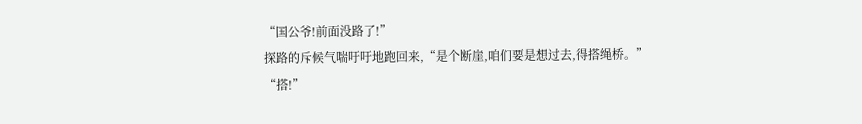“国公爷!前面没路了!”
探路的斥候气喘吁吁地跑回来,“是个断崖,咱们要是想过去,得搭绳桥。”
“搭!”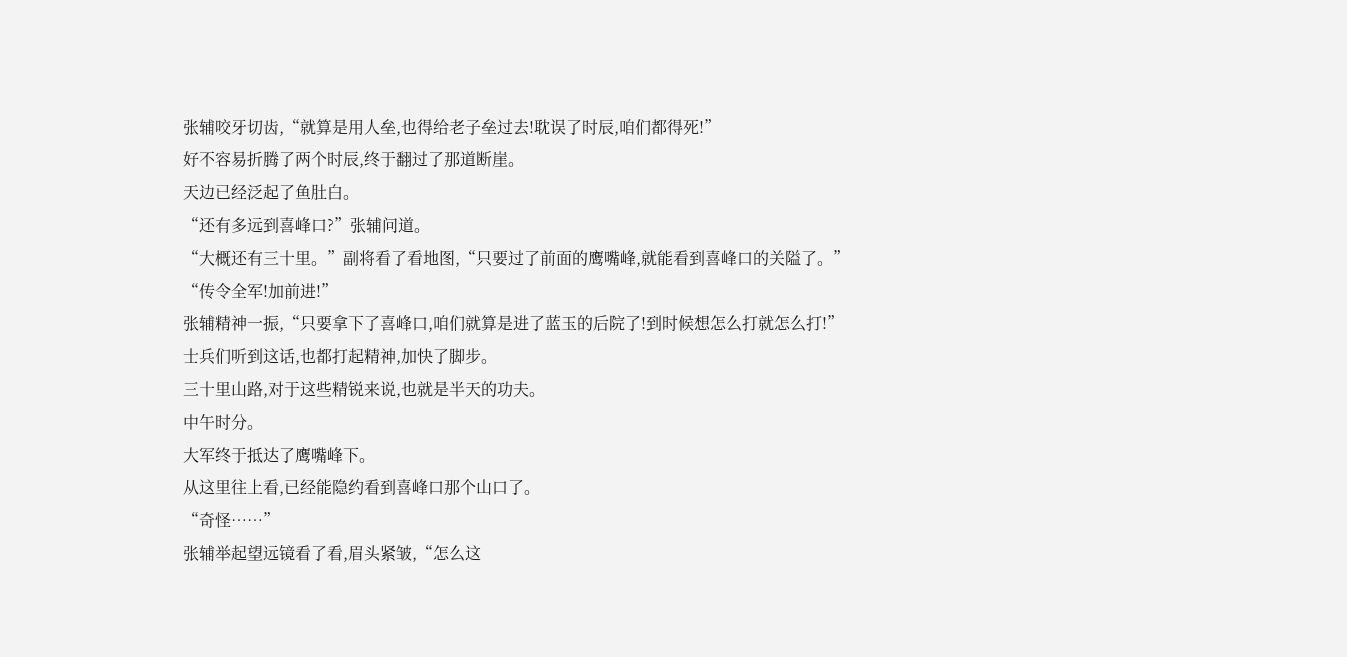张辅咬牙切齿,“就算是用人垒,也得给老子垒过去!耽误了时辰,咱们都得死!”
好不容易折腾了两个时辰,终于翻过了那道断崖。
天边已经泛起了鱼肚白。
“还有多远到喜峰口?”张辅问道。
“大概还有三十里。”副将看了看地图,“只要过了前面的鹰嘴峰,就能看到喜峰口的关隘了。”
“传令全军!加前进!”
张辅精神一振,“只要拿下了喜峰口,咱们就算是进了蓝玉的后院了!到时候想怎么打就怎么打!”
士兵们听到这话,也都打起精神,加快了脚步。
三十里山路,对于这些精锐来说,也就是半天的功夫。
中午时分。
大军终于抵达了鹰嘴峰下。
从这里往上看,已经能隐约看到喜峰口那个山口了。
“奇怪……”
张辅举起望远镜看了看,眉头紧皱,“怎么这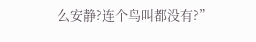么安静?连个鸟叫都没有?”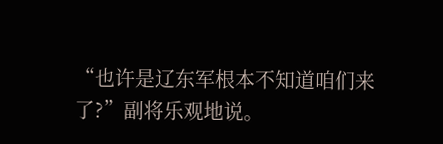“也许是辽东军根本不知道咱们来了?”副将乐观地说。